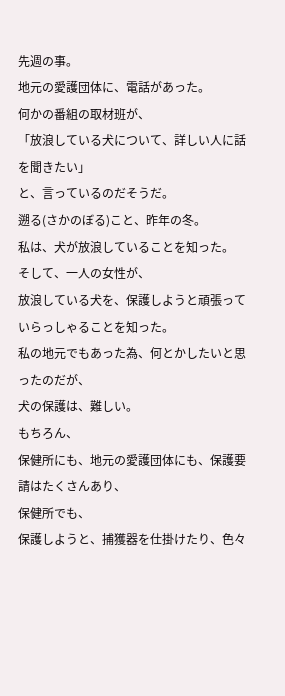先週の事。
地元の愛護団体に、電話があった。
何かの番組の取材班が、
「放浪している犬について、詳しい人に話を聞きたい」
と、言っているのだそうだ。
遡る(さかのぼる)こと、昨年の冬。
私は、犬が放浪していることを知った。
そして、一人の女性が、
放浪している犬を、保護しようと頑張っていらっしゃることを知った。
私の地元でもあった為、何とかしたいと思ったのだが、
犬の保護は、難しい。
もちろん、
保健所にも、地元の愛護団体にも、保護要請はたくさんあり、
保健所でも、
保護しようと、捕獲器を仕掛けたり、色々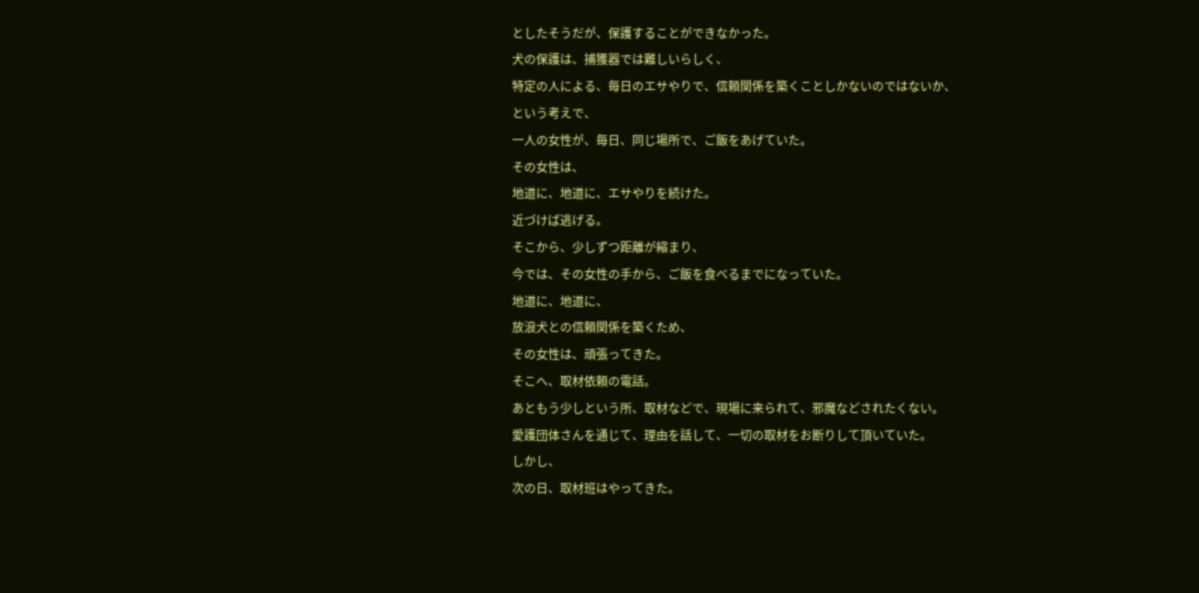としたそうだが、保護することができなかった。
犬の保護は、捕獲器では難しいらしく、
特定の人による、毎日のエサやりで、信頼関係を築くことしかないのではないか、
という考えで、
一人の女性が、毎日、同じ場所で、ご飯をあげていた。
その女性は、
地道に、地道に、エサやりを続けた。
近づけば逃げる。
そこから、少しずつ距離が縮まり、
今では、その女性の手から、ご飯を食べるまでになっていた。
地道に、地道に、
放浪犬との信頼関係を築くため、
その女性は、頑張ってきた。
そこへ、取材依頼の電話。
あともう少しという所、取材などで、現場に来られて、邪魔などされたくない。
愛護団体さんを通じて、理由を話して、一切の取材をお断りして頂いていた。
しかし、
次の日、取材班はやってきた。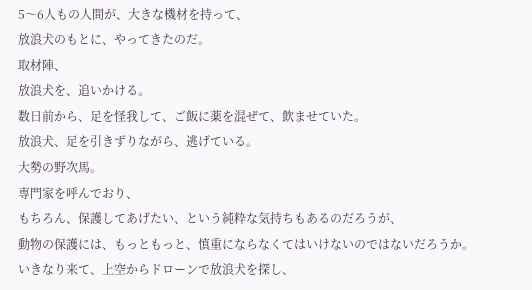5〜6人もの人間が、大きな機材を持って、
放浪犬のもとに、やってきたのだ。
取材陣、
放浪犬を、追いかける。
数日前から、足を怪我して、ご飯に薬を混ぜて、飲ませていた。
放浪犬、足を引きずりながら、逃げている。
大勢の野次馬。
専門家を呼んでおり、
もちろん、保護してあげたい、という純粋な気持ちもあるのだろうが、
動物の保護には、もっともっと、慎重にならなくてはいけないのではないだろうか。
いきなり来て、上空からドローンで放浪犬を探し、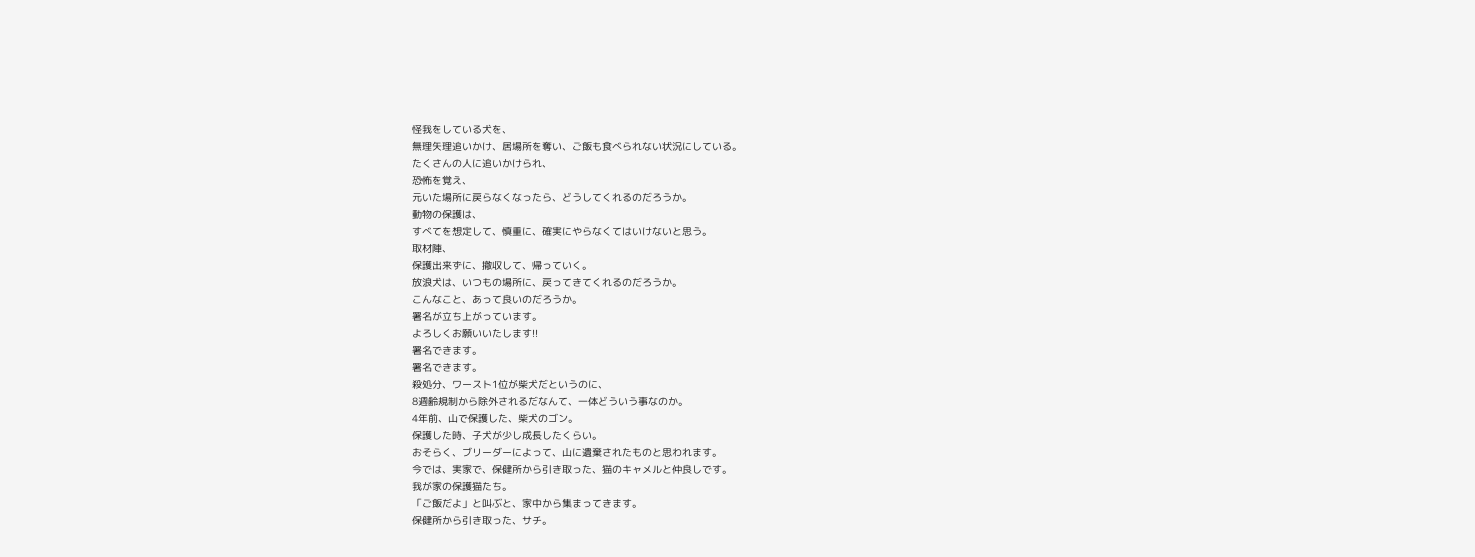怪我をしている犬を、
無理矢理追いかけ、居場所を奪い、ご飯も食べられない状況にしている。
たくさんの人に追いかけられ、
恐怖を覚え、
元いた場所に戻らなくなったら、どうしてくれるのだろうか。
動物の保護は、
すべてを想定して、慎重に、確実にやらなくてはいけないと思う。
取材陣、
保護出来ずに、撤収して、帰っていく。
放浪犬は、いつもの場所に、戻ってきてくれるのだろうか。
こんなこと、あって良いのだろうか。
署名が立ち上がっています。
よろしくお願いいたします!!
署名できます。
署名できます。
殺処分、ワースト1位が柴犬だというのに、
8週齢規制から除外されるだなんて、一体どういう事なのか。
4年前、山で保護した、柴犬のゴン。
保護した時、子犬が少し成長したくらい。
おそらく、ブリーダーによって、山に遺棄されたものと思われます。
今では、実家で、保健所から引き取った、猫のキャメルと仲良しです。
我が家の保護猫たち。
「ご飯だよ」と叫ぶと、家中から集まってきます。
保健所から引き取った、サチ。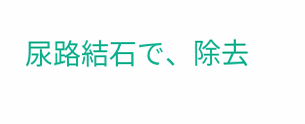尿路結石で、除去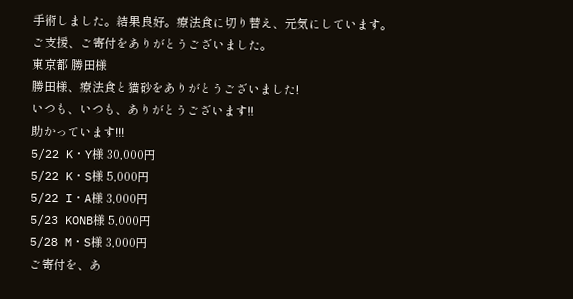手術しました。結果良好。療法食に切り替え、元気にしています。
ご支援、ご寄付をありがとうございました。
東京都 勝田様
勝田様、療法食と猫砂をありがとうございました!
いつも、いつも、ありがとうございます!!
助かっています!!!
5/22 K・Y様 30,000円
5/22 K・S様 5,000円
5/22 I・A様 3,000円
5/23 KONB様 5,000円
5/28 M・S様 3,000円
ご寄付を、あ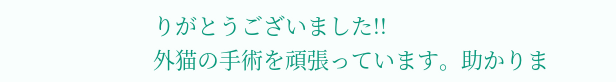りがとうございました!!
外猫の手術を頑張っています。助かりま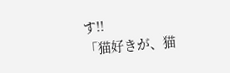す!!
「猫好きが、猫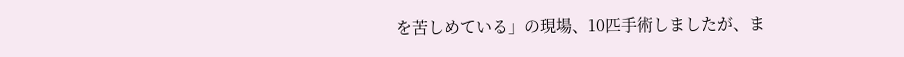を苦しめている」の現場、10匹手術しましたが、ま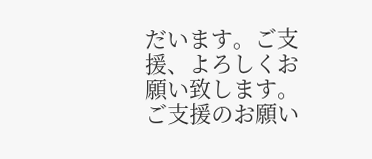だいます。ご支援、よろしくお願い致します。
ご支援のお願い